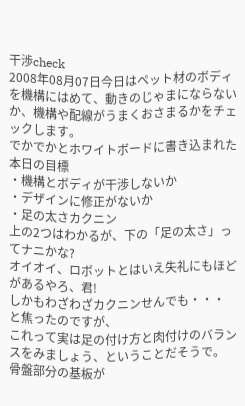干渉check
2008年08月07日今日はペット材のボディを機構にはめて、動きのじゃまにならないか、機構や配線がうまくおさまるかをチェックします。
でかでかとホワイトボードに書き込まれた
本日の目標
・機構とボディが干渉しないか
・デザインに修正がないか
・足の太さカクニン
上の2つはわかるが、下の「足の太さ」ってナニかな?
オイオイ、ロボットとはいえ失礼にもほどがあるやろ、君!
しかもわざわざカクニンせんでも・・・
と焦ったのですが、
これって実は足の付け方と肉付けのバランスをみましょう、ということだそうで。
骨盤部分の基板が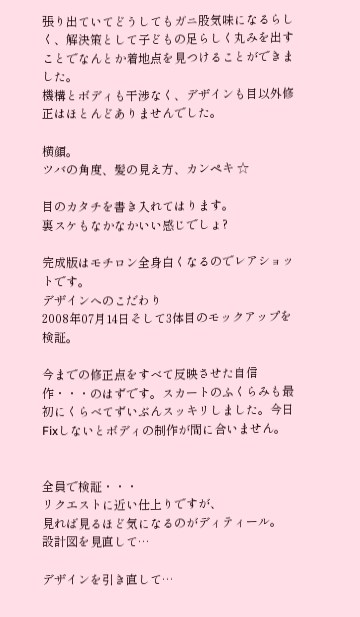張り出ていてどうしてもガニ股気味になるらしく、解決策として子どもの足らしく丸みを出すことでなんとか着地点を見つけることができました。
機構とボディも干渉なく、デザインも目以外修正はほとんどありませんでした。

横顔。
ツバの角度、髪の見え方、カンペキ ☆

目のカタチを書き入れてはります。
裏スケもなかなかいい感じでしょ?

完成版はモチロン全身白くなるのでレアショットです。
デザインへのこだわり
2008年07月14日そして3体目のモックアップを検証。

今までの修正点をすべて反映させた自信作・・・のはずです。スカートのふくらみも最初にくらべてずいぶんスッキリしました。今日Fixしないとボディの制作が間に合いません。


全員で検証・・・
リクエストに近い仕上りですが、
見れば見るほど気になるのがディティール。
設計図を見直して…

デザインを引き直して…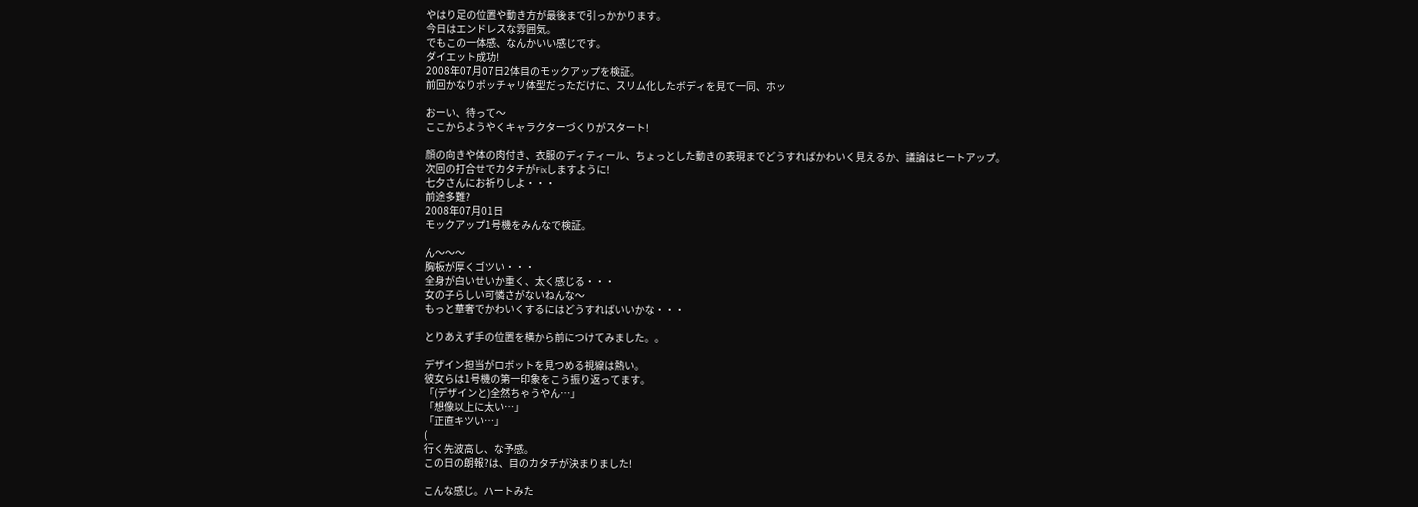やはり足の位置や動き方が最後まで引っかかります。
今日はエンドレスな雰囲気。
でもこの一体感、なんかいい感じです。
ダイエット成功!
2008年07月07日2体目のモックアップを検証。
前回かなりポッチャリ体型だっただけに、スリム化したボディを見て一同、ホッ

おーい、待って〜
ここからようやくキャラクターづくりがスタート!

顔の向きや体の肉付き、衣服のディティール、ちょっとした動きの表現までどうすればかわいく見えるか、議論はヒートアップ。
次回の打合せでカタチがFixしますように!
七夕さんにお祈りしよ・・・
前途多難?
2008年07月01日
モックアップ1号機をみんなで検証。

ん〜〜〜
胸板が厚くゴツい・・・
全身が白いせいか重く、太く感じる・・・
女の子らしい可憐さがないねんな〜
もっと華奢でかわいくするにはどうすればいいかな・・・

とりあえず手の位置を横から前につけてみました。。

デザイン担当がロボットを見つめる視線は熱い。
彼女らは1号機の第一印象をこう振り返ってます。
「(デザインと)全然ちゃうやん…」
「想像以上に太い…」
「正直キツい…」
(
行く先波高し、な予感。
この日の朗報?は、目のカタチが決まりました!

こんな感じ。ハートみた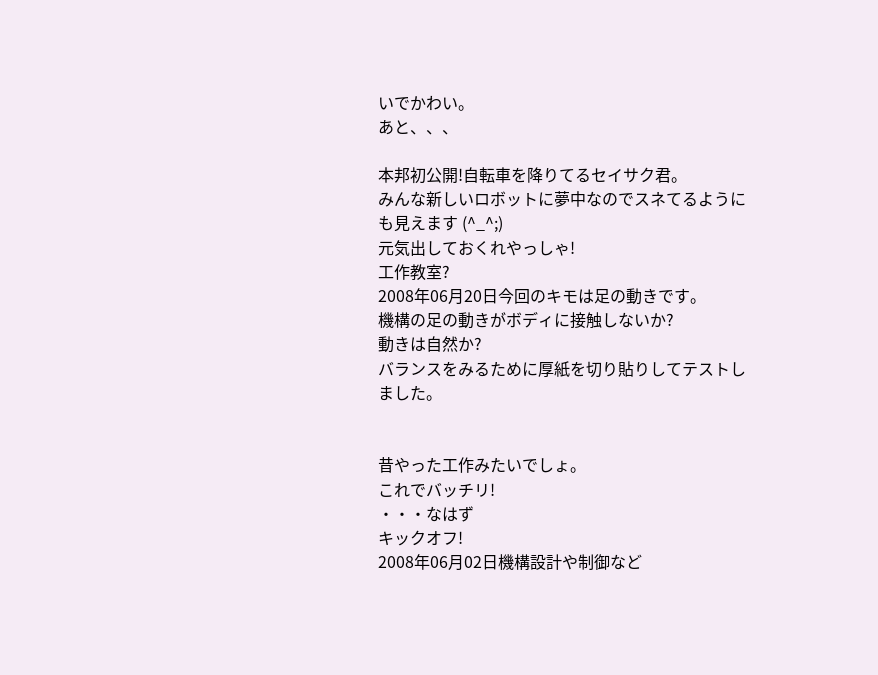いでかわい。
あと、、、

本邦初公開!自転車を降りてるセイサク君。
みんな新しいロボットに夢中なのでスネてるようにも見えます (^_^;)
元気出しておくれやっしゃ!
工作教室?
2008年06月20日今回のキモは足の動きです。
機構の足の動きがボディに接触しないか?
動きは自然か?
バランスをみるために厚紙を切り貼りしてテストしました。


昔やった工作みたいでしょ。
これでバッチリ!
・・・なはず
キックオフ!
2008年06月02日機構設計や制御など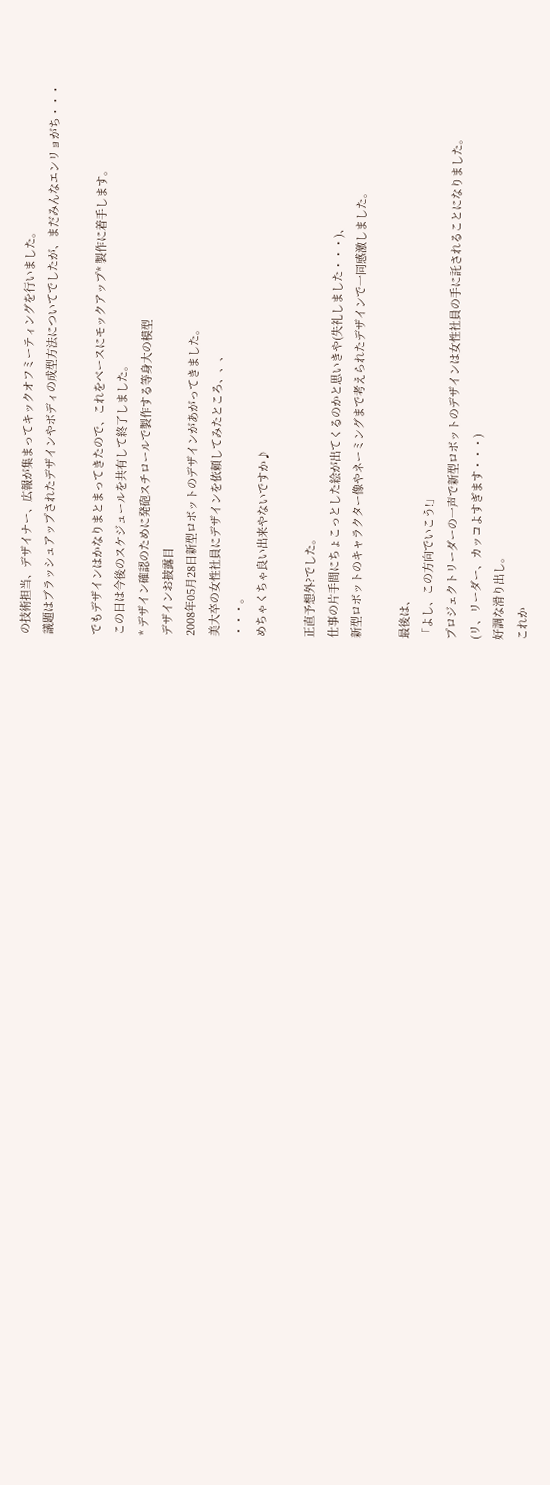の技術担当、デザイナー、広報が集まってキックオフミーティングを行いました。
議題はブラッシュアップされたデザインやボディの成型方法についてでしたが、まだみんなエンリョがち・・・

でもデザインはかなりまとまってきたので、これをベースにモックアップ* 製作に着手します。
この日は今後のスケジュールを共有して終了しました。
* デザイン確認のために発砲スチロールで製作する等身大の模型
デザインお披露目
2008年05月28日新型ロボットのデザインがあがってきました。
美大卒の女性社員にデザインを依頼してみたところ、、、
・・・。
めちゃくちゃ良い出来やないですか♪

正直予想外?でした。
仕事の片手間にちょこっとした絵が出てくるのかと思いきや(失礼しました・・・)、
新型ロボットのキャラクター像やネーミングまで考えられたデザインで一同感激しました。

最後は、
「よし、この方向でいこう!」
プロジェクトリーダーの一声で新型ロボットのデザインは女性社員の手に託されることになりました。
(リ、リーダー、カッコよすぎます・・・)
好調な滑り出し。
これか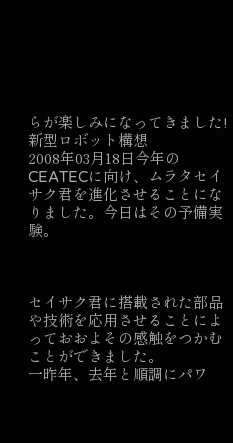らが楽しみになってきました!
新型ロボット構想
2008年03月18日今年のCEATECに向け、ムラタセイサク君を進化させることになりました。今日はその予備実験。



セイサク君に搭載された部品や技術を応用させることによっておおよその感触をつかむことができました。
一昨年、去年と順調にパワ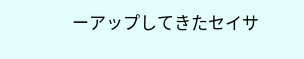ーアップしてきたセイサ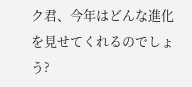ク君、今年はどんな進化を見せてくれるのでしょう?